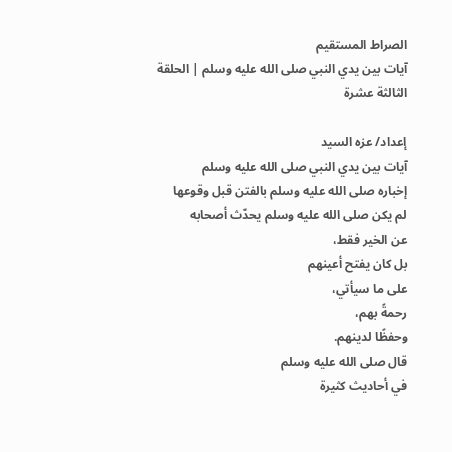الصراط المستقيم
آيات بين يدي النبي صلى الله عليه وسلم | الحلقة الثالثة عشرة

إعداد/ عزه السيد
آيات بين يدي النبي صلى الله عليه وسلم
إخباره صلى الله عليه وسلم بالفتن قبل وقوعها
لم يكن صلى الله عليه وسلم يحدّث أصحابه
عن الخير فقط،
بل كان يفتح أعينهم
على ما سيأتي،
رحمةً بهم،
وحفظًا لدينهم.
قال صلى الله عليه وسلم
في أحاديث كثيرة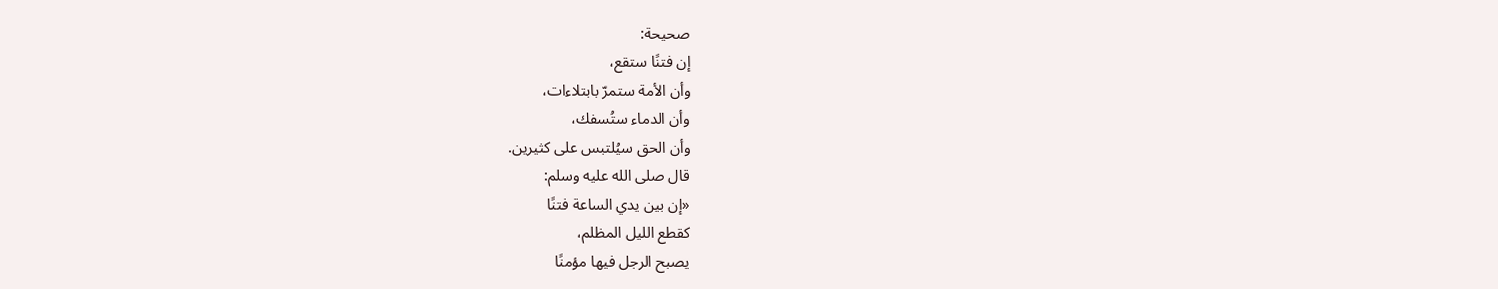صحيحة:
إن فتنًا ستقع،
وأن الأمة ستمرّ بابتلاءات،
وأن الدماء ستُسفك،
وأن الحق سيُلتبس على كثيرين.
قال صلى الله عليه وسلم:
«إن بين يدي الساعة فتنًا
كقطع الليل المظلم،
يصبح الرجل فيها مؤمنًا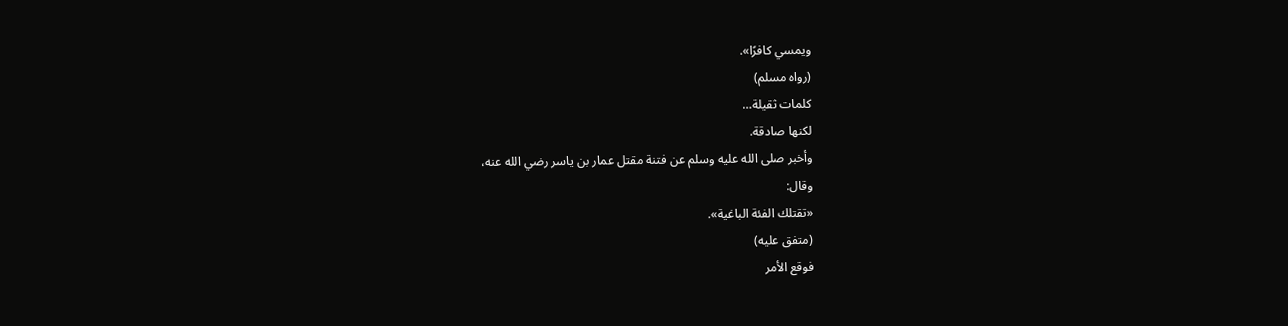ويمسي كافرًا».
(رواه مسلم)
كلمات ثقيلة…
لكنها صادقة.
وأخبر صلى الله عليه وسلم عن فتنة مقتل عمار بن ياسر رضي الله عنه،
وقال:
«تقتلك الفئة الباغية».
(متفق عليه)
فوقع الأمر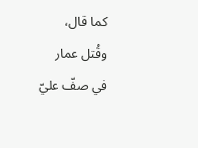كما قال،
وقُتل عمار
في صفّ عليّ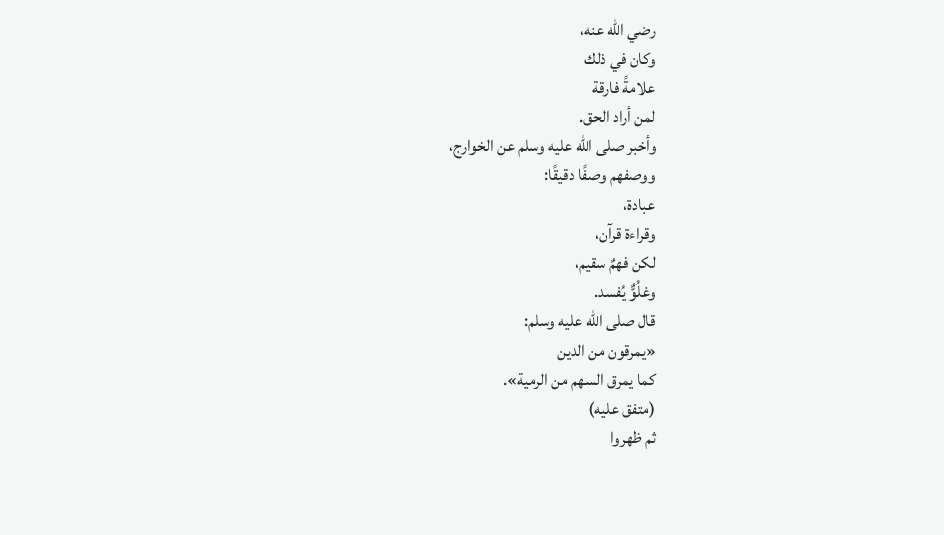رضي الله عنه،
وكان في ذلك
علامةً فارقة
لمن أراد الحق.
وأخبر صلى الله عليه وسلم عن الخوارج،
ووصفهم وصفًا دقيقًا:
عبادة،
وقراءة قرآن،
لكن فهمٌ سقيم،
وغلُوٌّ يُفسد.
قال صلى الله عليه وسلم:
«يمرقون من الدين
كما يمرق السهم من الرمية».
(متفق عليه)
ثم ظهروا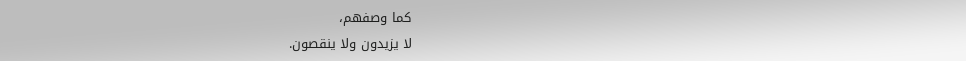كما وصفهم،
لا يزيدون ولا ينقصون.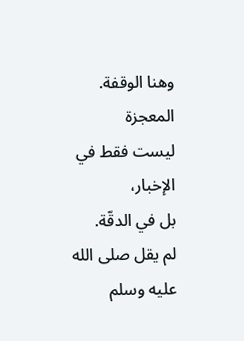وهنا الوقفة.
المعجزة
ليست فقط في الإخبار،
بل في الدقّة.
لم يقل صلى الله عليه وسلم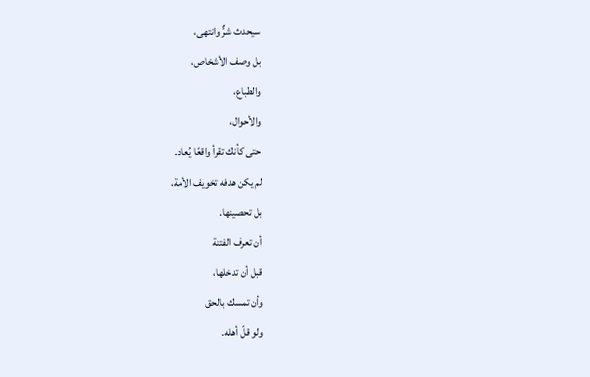سيحدث شرٌّ وانتهى،
بل وصف الأشخاص،
والطباع،
والأحوال،
حتى كأنك تقرأ واقعًا يُعاد.
لم يكن هدفه تخويف الأمة،
بل تحصينها.
أن تعرف الفتنة
قبل أن تدخلها،
وأن تمسك بالحق
ولو قلّ أهله.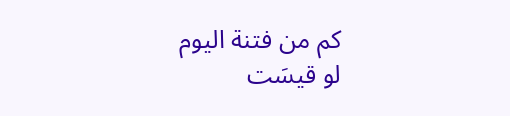كم من فتنة اليوم
لو قيسَت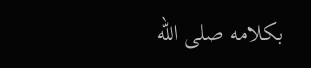بكلامه صلى الله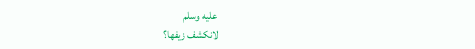عليه وسلم
لانكشف زيفها؟